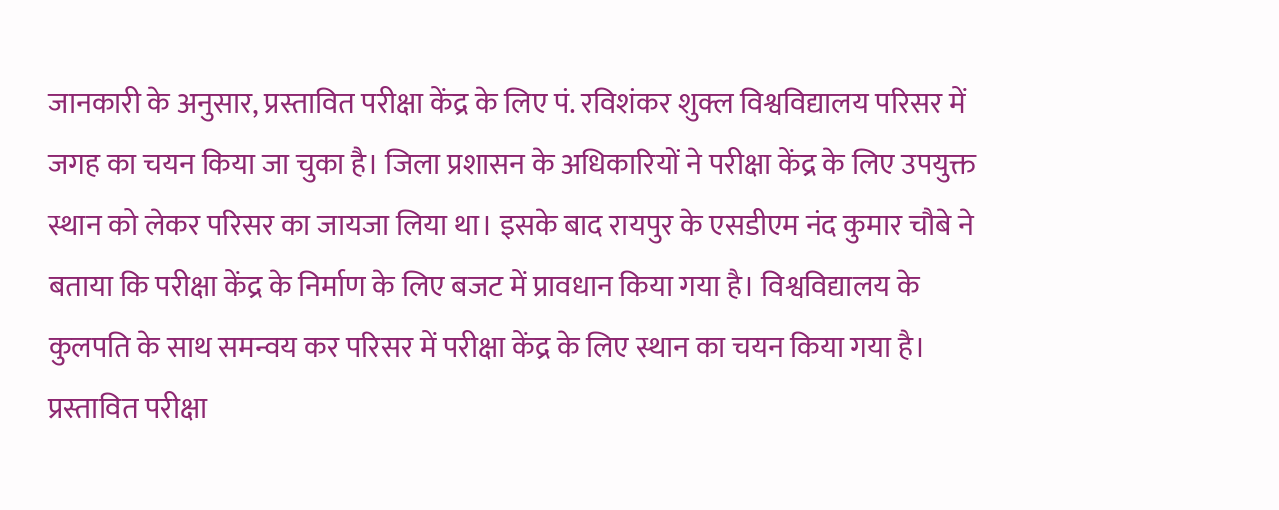जानकारी के अनुसार, प्रस्तावित परीक्षा केंद्र के लिए पं. रविशंकर शुक्ल विश्वविद्यालय परिसर में जगह का चयन किया जा चुका है। जिला प्रशासन के अधिकारियों ने परीक्षा केंद्र के लिए उपयुक्त स्थान को लेकर परिसर का जायजा लिया था। इसके बाद रायपुर के एसडीएम नंद कुमार चौबे ने बताया कि परीक्षा केंद्र के निर्माण के लिए बजट में प्रावधान किया गया है। विश्वविद्यालय के कुलपति के साथ समन्वय कर परिसर में परीक्षा केंद्र के लिए स्थान का चयन किया गया है।
प्रस्तावित परीक्षा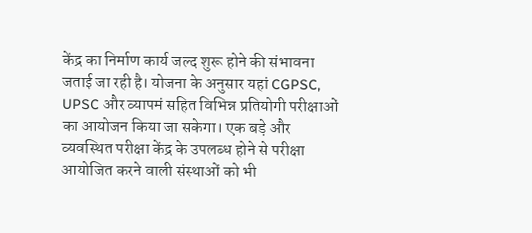केंद्र का निर्माण कार्य जल्द शुरू होने की संभावना जताई जा रही है। योजना के अनुसार यहां CGPSC, UPSC और व्यापमं सहित विभिन्न प्रतियोगी परीक्षाओं का आयोजन किया जा सकेगा। एक बड़े और व्यवस्थित परीक्षा केंद्र के उपलब्ध होने से परीक्षा आयोजित करने वाली संस्थाओं को भी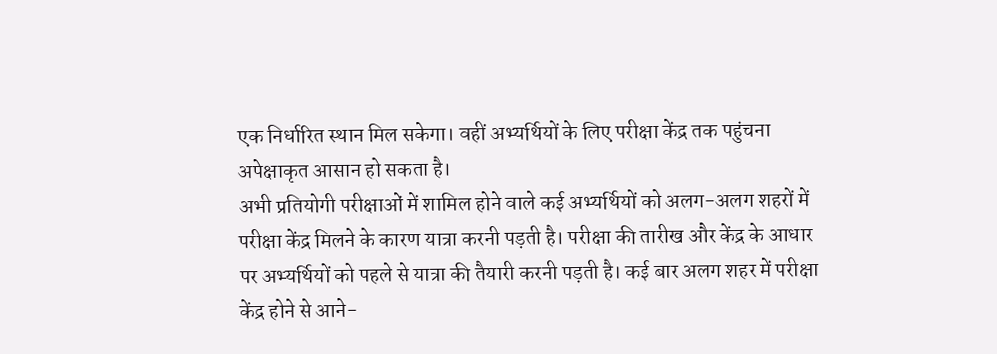एक निर्धारित स्थान मिल सकेगा। वहीं अभ्यर्थियों के लिए परीक्षा केंद्र तक पहुंचना अपेक्षाकृत आसान हो सकता है।
अभी प्रतियोगी परीक्षाओं में शामिल होने वाले कई अभ्यर्थियों को अलग-अलग शहरों में परीक्षा केंद्र मिलने के कारण यात्रा करनी पड़ती है। परीक्षा की तारीख और केंद्र के आधार पर अभ्यर्थियों को पहले से यात्रा की तैयारी करनी पड़ती है। कई बार अलग शहर में परीक्षा केंद्र होने से आने-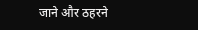जाने और ठहरने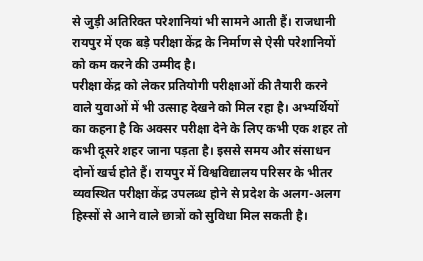से जुड़ी अतिरिक्त परेशानियां भी सामने आती हैं। राजधानी रायपुर में एक बड़े परीक्षा केंद्र के निर्माण से ऐसी परेशानियों को कम करने की उम्मीद है।
परीक्षा केंद्र को लेकर प्रतियोगी परीक्षाओं की तैयारी करने वाले युवाओं में भी उत्साह देखने को मिल रहा है। अभ्यर्थियों का कहना है कि अक्सर परीक्षा देने के लिए कभी एक शहर तो कभी दूसरे शहर जाना पड़ता है। इससे समय और संसाधन दोनों खर्च होते हैं। रायपुर में विश्वविद्यालय परिसर के भीतर व्यवस्थित परीक्षा केंद्र उपलब्ध होने से प्रदेश के अलग-अलग हिस्सों से आने वाले छात्रों को सुविधा मिल सकती है।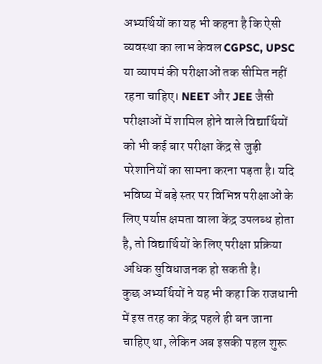अभ्यर्थियों का यह भी कहना है कि ऐसी व्यवस्था का लाभ केवल CGPSC, UPSC या व्यापमं की परीक्षाओं तक सीमित नहीं रहना चाहिए। NEET और JEE जैसी परीक्षाओं में शामिल होने वाले विद्यार्थियों को भी कई बार परीक्षा केंद्र से जुड़ी परेशानियों का सामना करना पड़ता है। यदि भविष्य में बड़े स्तर पर विभिन्न परीक्षाओं के लिए पर्याप्त क्षमता वाला केंद्र उपलब्ध होता है, तो विद्यार्थियों के लिए परीक्षा प्रक्रिया अधिक सुविधाजनक हो सकती है।
कुछ अभ्यर्थियों ने यह भी कहा कि राजधानी में इस तरह का केंद्र पहले ही बन जाना चाहिए था, लेकिन अब इसकी पहल शुरू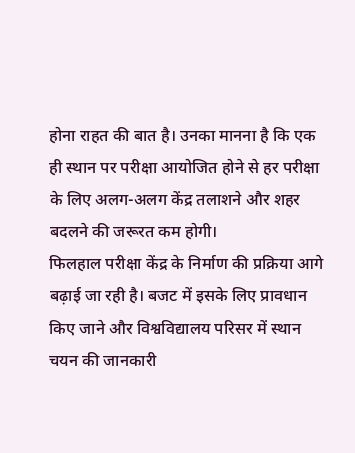होना राहत की बात है। उनका मानना है कि एक ही स्थान पर परीक्षा आयोजित होने से हर परीक्षा के लिए अलग-अलग केंद्र तलाशने और शहर बदलने की जरूरत कम होगी।
फिलहाल परीक्षा केंद्र के निर्माण की प्रक्रिया आगे बढ़ाई जा रही है। बजट में इसके लिए प्रावधान किए जाने और विश्वविद्यालय परिसर में स्थान चयन की जानकारी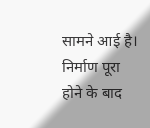सामने आई है। निर्माण पूरा होने के बाद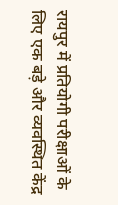रायपुर में प्रतियोगी परीक्षाओं के लिए एक बड़े और व्यवस्थित केंद्र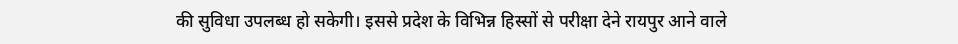की सुविधा उपलब्ध हो सकेगी। इससे प्रदेश के विभिन्न हिस्सों से परीक्षा देने रायपुर आने वाले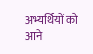अभ्यर्थियों को आने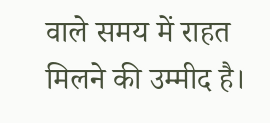वाले समय में राहत मिलने की उम्मीद है।